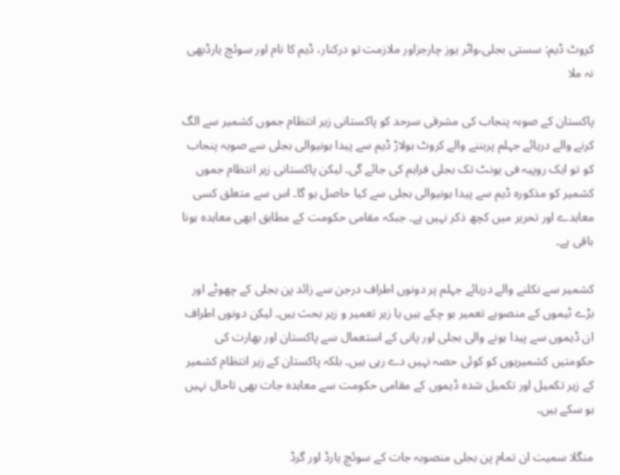کروٹ ڈیم: سستی بجلی،واٹر یوز چارجزاور ملازمت تو درکنار، ڈیم کا نام اور سوئچ یارڈبھی نہ ملا

پاکستان کے صوبہ پنجاب کی مشرقی سرحد کو پاکستانی زیر انتظام جموں کشمیر سے الگ کرنے والے دریائے جہلم پربننے والے کروٹ ہولاڑ ڈیم سے پیدا ہونیوالی بجلی سے صوبہ پنجاب کو تو ایک روپیہ فی یونٹ تک بجلی فراہم کی جائے گی۔ لیکن پاکستانی زیر انتظام جموں کشمیر کو مذکورہ ڈیم سے پیدا ہونیوالی بجلی سے کیا حاصل ہو گا۔ اس سے متعلق کسی معاہدے اور تحریر میں کچھ ذکر نہیں ہے۔ جبکہ مقامی حکومت کے مطابق ابھی معاہدہ ہونا باقی ہے۔

کشمیر سے نکلنے والے دریائے جہلم پر دونوں اطراف درجن سے زائد پن بجلی کے چھوٹے اور بڑے ٹیموں کے منصوبے تعمیر ہو چکے ہیں یا زیر تعمیر و زیر بحث ہیں۔ لیکن دونوں اطراف ان ڈیموں سے پیدا ہونے والی بجلی اور پانی کے استعمال سے پاکستان اور بھارت کی حکومتیں کشمیریوں کو کوئی حصہ نہیں دے رہی ہیں۔ بلکہ پاکستان کے زیر انتظام کشمیر کے زیر تکمیل اور تکمیل شدہ ڈیموں کے مقامی حکومت سے معاہدہ جات بھی تاحال نہیں ہو سکے ہیں۔

منگلا سمیت ان تمام پن بجلی منصوبہ جات کے سوئچ یارڈ اور گرڈ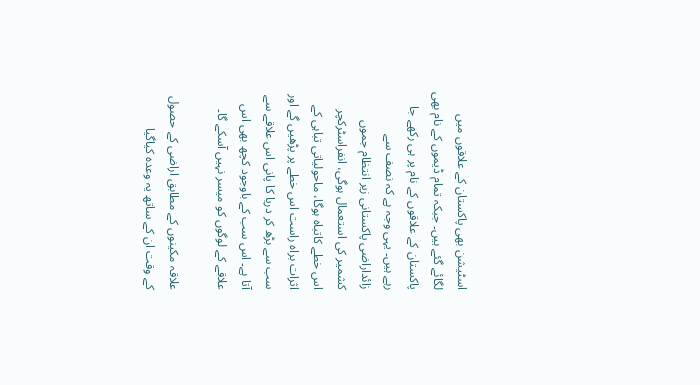اسٹیشن بھی پاکستان کے علاقوں میں لگائے گئے ہیں۔ جبکہ تمام ڈیموں کے نام بھی پاکستان کے علاقوں کے نام پر ہی رکھے جا رہے ہیں۔ یہی وجہ ہے کہ نصف سے زائداراضی پاکستانی زیر انتظام جموں کشمیر کی استعمال ہوگی، انفراسٹرکچر اس خطے کاتباہ ہوگا، ماحولیاتی تباہی کے اثرات براہ راست اس خطے پر پڑھیں گے اور سب سے بڑھ کر دریا کا پانی اس علاقے سے آتا ہے۔ اس سب کے باوجود کچھ بھی اس علاقے کے لوگوں کو میسر نہیں آسکے گا۔

علاقہ مکینوں کے مطابق اراضی کے حصول کے وقت ان کے ساتھ یہ وعدہ کیاگیا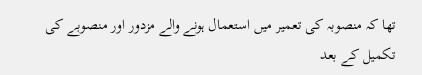تھا کہ منصوبہ کی تعمیر میں استعمال ہونے والے مزدور اور منصوبے کی تکمیل کے بعد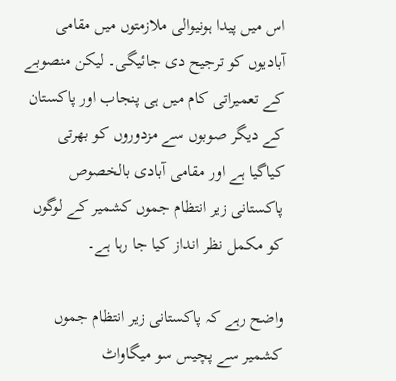اس میں پیدا ہونیوالی ملازمتوں میں مقامی آبادیوں کو ترجیح دی جائیگی۔ لیکن منصوبے کے تعمیراتی کام میں ہی پنجاب اور پاکستان کے دیگر صوبوں سے مزدوروں کو بھرتی کیاگیا ہے اور مقامی آبادی بالخصوص پاکستانی زیر انتظام جموں کشمیر کے لوگوں کو مکمل نظر انداز کیا جا رہا ہے۔

واضح رہے کہ پاکستانی زیر انتظام جموں کشمیر سے پچیس سو میگاواٹ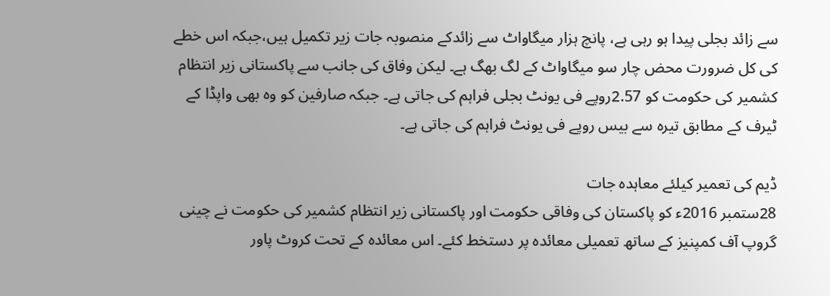سے زائد بجلی پیدا ہو رہی ہے، پانچ ہزار میگاواٹ سے زائدکے منصوبہ جات زیر تکمیل ہیں،جبکہ اس خطے کی کل ضرورت محض چار سو میگاواٹ کے لگ بھگ ہے۔ لیکن وفاق کی جانب سے پاکستانی زیر انتظام کشمیر کی حکومت کو 2.57روپے فی یونٹ بجلی فراہم کی جاتی ہے۔ جبکہ صارفین کو وہ بھی واپڈا کے ٹیرف کے مطابق تیرہ سے بیس روپے فی یونٹ فراہم کی جاتی ہے۔

ڈیم کی تعمیر کیلئے معاہدہ جات
28ستمبر 2016ء کو پاکستان کی وفاقی حکومت اور پاکستانی زیر انتظام کشمیر کی حکومت نے چینی گروپ آف کمپنیز کے ساتھ تعمیلی معائدہ پر دستخط کئے۔ اس معائدہ کے تحت کروٹ پاور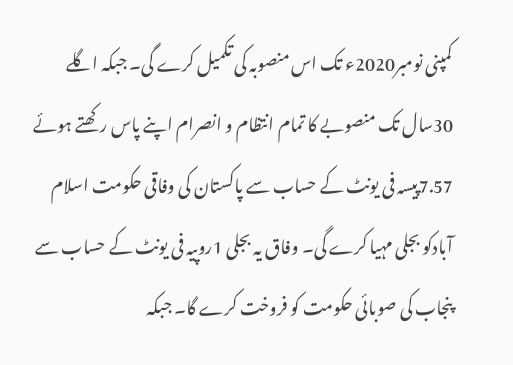کمپنی نومبر2020ء تک اس منصوبہ کی تکمیل کرے گی۔ جبکہ اگلے 30سال تک منصوبے کا تمام انتظام و انصرام اپنے پاس رکھتے ہوئے 7.57پیسہ فی یونٹ کے حساب سے پاکستان کی وفاقی حکومت اسلام آبادکو بجلی مہیا کرے گی۔ وفاق یہ بجلی 1روپیہ فی یونٹ کے حساب سے پنجاب کی صوبائی حکومت کو فروخت کرے گا۔ جبکہ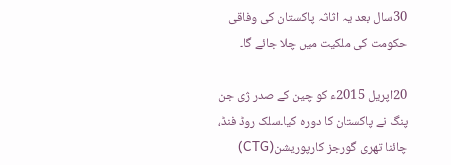30سال بعد یہ اثاثہ پاکستان کی وفاقی حکومت کی ملکیت میں چلا جائے گا۔

20اپریل 2015ء کو چین کے صدر ژی جن پنگ نے پاکستان کا دورہ کیا۔سلک روڈ فنڈ، چائنا تھری گورجز کارپوریشن(CTG)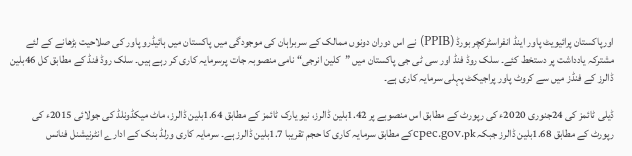اورپاکستان پرائیویٹ پاور اینڈ انفراسٹرکچر بورڈ (PPIB) نے اس دوران دونوں ممالک کے سربراہان کی موجودگی میں پاکستان میں ہائیڈرو پاور کی صلاحیت بڑھانے کے لئے مشترکہ یادداشت پر دستخط کئے۔ سلک روڈ فنڈ اور سی ٹی جی پاکستان میں ”کلین انرجی“ نامی منصوبہ جات پرسرمایہ کاری کر رہے ہیں۔ سلک روڈ فنڈ کے مطابق کل 46بلین ڈالرز کے فنڈز میں سے کروٹ پاور پراجیکٹ پہلی سرمایہ کاری ہے۔

ڈیلی ٹائمز کی 24جنوری 2020ء کی رپورٹ کے مطابق اس منصوبے پر 1.42بلین ڈالرز، نیو یارک ٹائمز کے مطابق 1.64بلین ڈالرز، ماٹ میکڈونلڈ کی جولائی 2015ء کی رپورٹ کے مطابق 1.68بلین ڈالرز جبکہ cpec.gov.pkکے مطابق سرمایہ کاری کا حجم تقریبا 1.7بلین ڈالرز ہے۔ سرمایہ کاری ورلڈ بنک کے ادارے انٹرنیشنل فنانس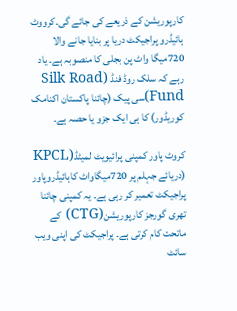کارپوریشن کے ذریعے کی جائے گی۔کرووٹ ہائیڈرو پراجیکٹ دریا پر بنایا جانے والا 720میگا واٹ پن بجلی کا منصوبہ ہے۔ یاد رہے کہ سلک روڈ فنڈ (Silk Road Fund)سی پیک (چائنا پاکستان اکنامک کوریڈور) کا ہی ایک جزو یا حصہ ہے۔

کروٹ پاور کمپنی پرائیویٹ لمیٹڈ(KPCL (دریائے جہلم پر 720میگاواٹ کاہائیڈروپاور پراجیکٹ تعمیر کر رہی ہے۔ یہ کمپنی چائنا تھری گورجز کارپوریشن(CTG) کے ماتحت کام کرتی ہے۔ پراجیکٹ کی اپنی ویب سائٹ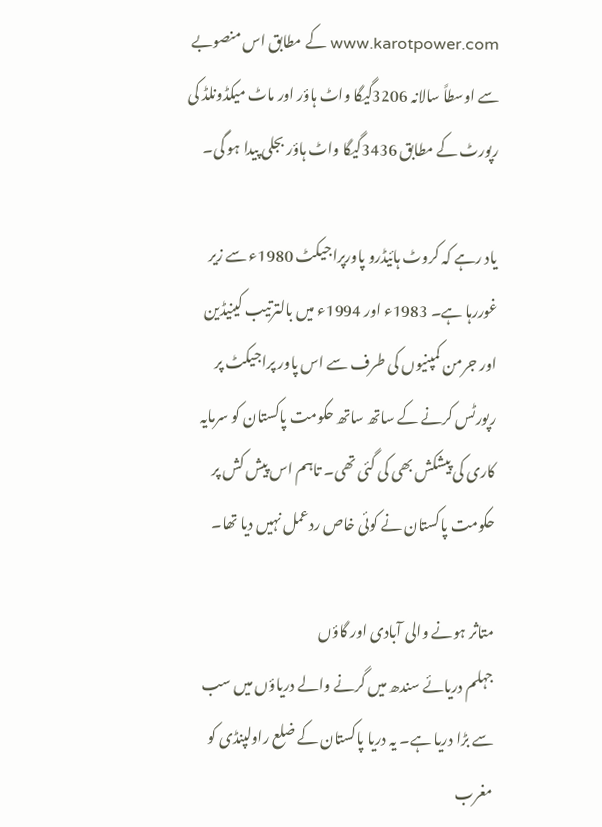www.karotpower.com کے مطابق اس منصوبے سے اوسطاً سالانہ 3206گیگا واٹ ہاؤر اور ماٹ میکڈونلڈ کی رپورٹ کے مطابق 3436گیگا واٹ ہاؤر بجلی پیدا ہو گی۔

یاد رہے کہ کروٹ ہائیڈرو پاورپراجیکٹ 1980ء سے زیر غوررہا ہے۔ 1983ء اور 1994ء میں بالترتیب کینیڈین اور جرمن کمپنیوں کی طرف سے اس پاور پراجیکٹ پر رپورٹس کرنے کے ساتھ ساتھ حکومت پاکستان کو سرمایہ کاری کی پیشکش بھی کی گئی تھی۔ تاہم اس پیش کش پر حکومت پاکستان نے کوئی خاص ردعمل نہیں دیا تھا۔

متاثر ہونے والی آبادی اور گاؤں
جہلم دریائے سندھ میں گرنے والے دریاؤں میں سب سے بڑا دریا ہے۔ یہ دریا پاکستان کے ضلع راولپنڈی کو مغرب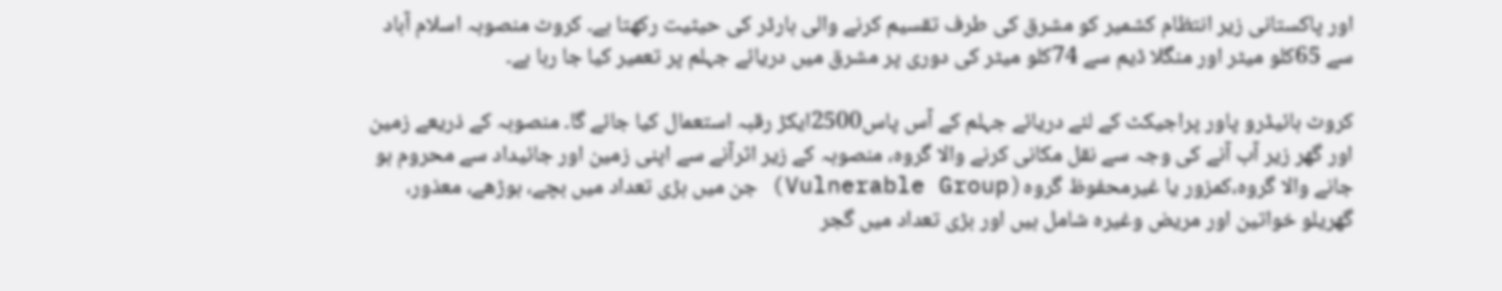اور پاکستانی زیر انتظام کشمیر کو مشرق کی طرف تقسیم کرنے والی بارڈر کی حیثیت رکھتا ہے۔ کروٹ منصوبہ اسلام آباد سے 65کلو میٹر اور منگلا ڈیم سے 74کلو میٹر کی دوری پر مشرق میں دریائے جہلم پر تعمیر کیا جا رہا ہے۔

کروٹ ہائیڈرو پاور پراجیکٹ کے لئے دریائے جہلم کے آس پاس2500ایکڑ رقبہ استعمال کیا جائے گا۔ منصوبہ کے ذریعے زمین اور گھر زیر آب آنے کی وجہ سے نقل مکانی کرنے والا گروہ، منصوبہ کے زیر اثرآنے سے اپنی زمین اور جائیداد سے محروم ہو جانے والا گروہ،کمزور یا غیرمحفوظ گروہ(Vulnerable Group) جن میں بڑی تعداد میں بچے، بوڑھے، معذور، گھریلو خواتین اور مریض وغیرہ شامل ہیں اور بڑی تعداد میں گجر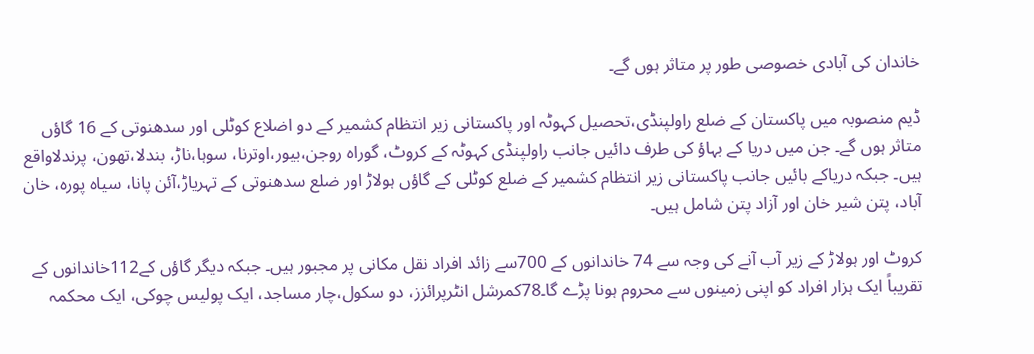خاندان کی آبادی خصوصی طور پر متاثر ہوں گے۔

ڈیم منصوبہ میں پاکستان کے ضلع راولپنڈی،تحصیل کہوٹہ اور پاکستانی زیر انتظام کشمیر کے دو اضلاع کوٹلی اور سدھنوتی کے 16 گاؤں متاثر ہوں گے۔ جن میں دریا کے بہاؤ کی طرف دائیں جانب راولپنڈی کہوٹہ کے کروٹ، گوراہ روجن،بیور،اوترنا، سوہا،ناڑ، بندلا،تھون، پرندلاواقع ہیں۔ جبکہ دریاکے بائیں جانب پاکستانی زیر انتظام کشمیر کے ضلع کوٹلی کے گاؤں ہولاڑ اور ضلع سدھنوتی کے تہریاڑ،آئن پانا، سیاہ پورہ، خان آباد، پتن شیر خان اور آزاد پتن شامل ہیں۔

کروٹ اور ہولاڑ کے زیر آب آنے کی وجہ سے 74 خاندانوں کے 700سے زائد افراد نقل مکانی پر مجبور ہیں۔ جبکہ دیگر گاؤں کے112خاندانوں کے تقریباً ایک ہزار افراد کو اپنی زمینوں سے محروم ہونا پڑے گا۔78کمرشل انٹرپرائزز، دو سکول،چار مساجد، ایک پولیس چوکی، ایک محکمہ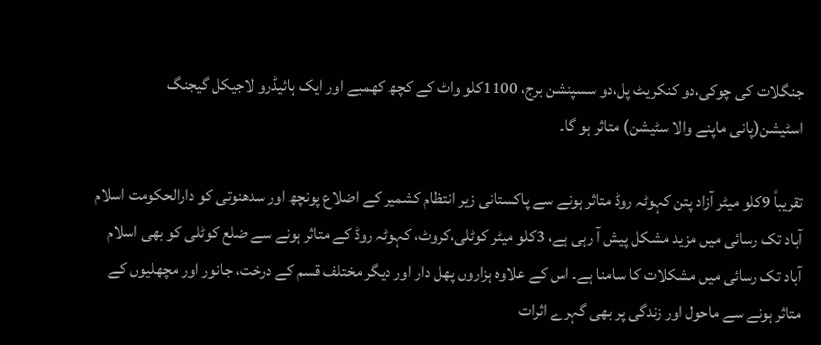جنگلات کی چوکی،دو کنکریٹ پل،دو سسپنشن برج، 1100کلو واٹ کے کچھ کھمبے اور ایک ہائیڈرو لاجیکل گیجنگ اسٹیشن(پانی ماپنے والا سٹیشن) متاثر ہو گا۔

تقریباً 9کلو میٹر آزاد پتن کہوٹہ روڈ متاثر ہونے سے پاکستانی زیر انتظام کشمیر کے اضلاع پونچھ اور سدھنوتی کو دارالحکومت اسلام آباد تک رسائی میں مزید مشکل پیش آ رہی ہے، 3کلو میٹر کوٹلی،کروٹ، کہوٹہ روڈ کے متاثر ہونے سے ضلع کوٹلی کو بھی اسلام آباد تک رسائی میں مشکلات کا سامنا ہے۔ اس کے علاوہ ہزاروں پھل دار اور دیگر مختلف قسم کے درخت، جانور اور مچھلیوں کے متاثر ہونے سے ماحول اور زندگی پر بھی گہرے اثرات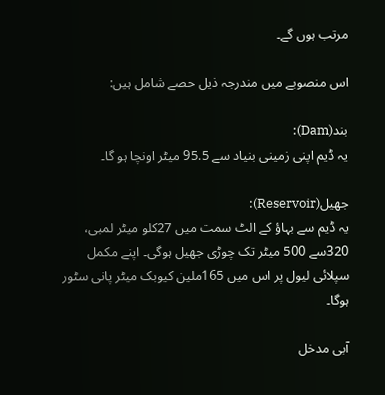مرتب ہوں گے۔

اس منصوبے میں مندرجہ ذیل حصے شامل ہیں:

بند(Dam):
یہ ڈیم اپنی زمینی بنیاد سے 95.5 میٹر اونچا ہو گا۔

جھیل(Reservoir):
یہ ڈیم سے بہاؤ کے الٹ سمت میں 27کلو میٹر لمبی، 320سے 500 میٹر تک چوڑی جھیل ہوگی۔ اپنے مکمل سپلائی لیول پر اس میں 165ملین کیوبک میٹر پانی سٹور ہوگا۔

آبی مدخل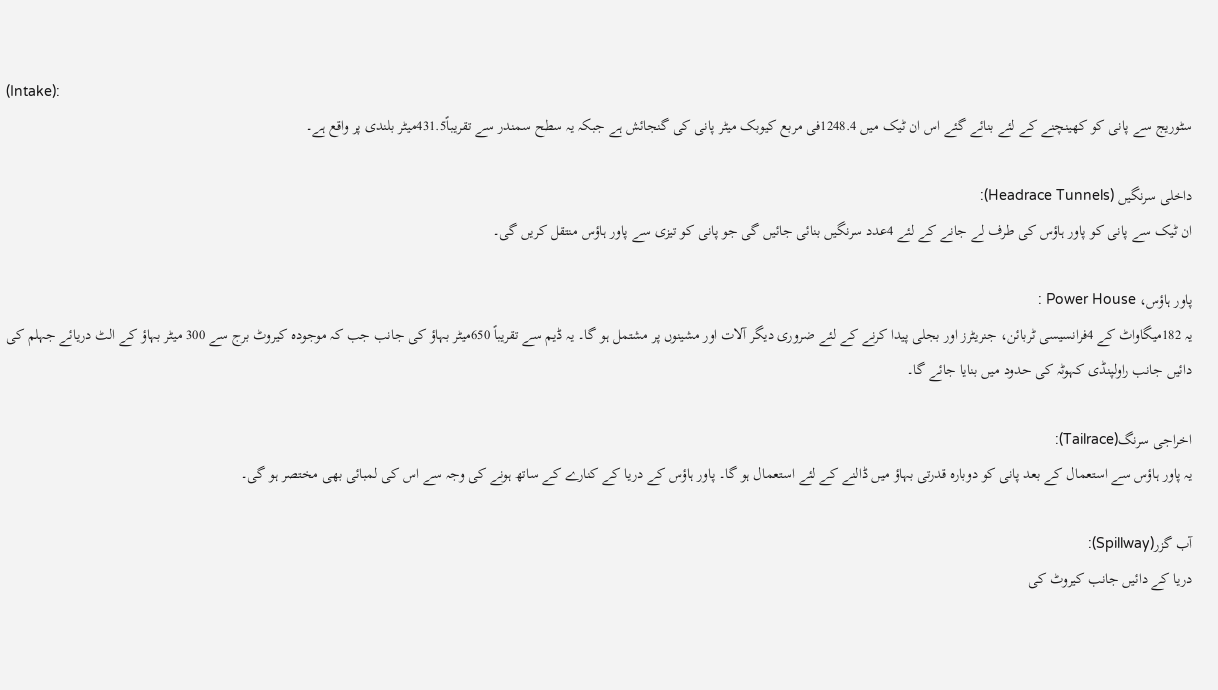(Intake):
سٹوریج سے پانی کو کھینچنے کے لئے بنائے گئے اس ان ٹیک میں 1248.4فی مربع کیوبک میٹر پانی کی گنجائش ہے جبکہ یہ سطح سمندر سے تقریباً431.5میٹر بلندی پر واقع ہے۔

داخلی سرنگیں (Headrace Tunnels):
ان ٹیک سے پانی کو پاور ہاؤس کی طرف لے جانے کے لئے 4عدد سرنگیں بنائی جائیں گی جو پانی کو تیزی سے پاور ہاؤس منتقل کریں گی۔

پاور ہاؤس، Power House :
یہ 182میگاواٹ کے 4فرانسیسی ٹربائن، جنریٹرز اور بجلی پیدا کرنے کے لئے ضروری دیگر آلات اور مشینوں پر مشتمل ہو گا۔ یہ ڈیم سے تقریباً 650میٹر بہاؤ کی جانب جب کہ موجودہ کیروٹ برج سے 300 میٹر بہاؤ کے الٹ دریائے جہلم کی دائیں جانب راولپنڈی کہوٹہ کی حدود میں بنایا جائے گا۔

اخراجی سرنگ(Tailrace):
یہ پاور ہاؤس سے استعمال کے بعد پانی کو دوبارہ قدرتی بہاؤ میں ڈالنے کے لئے استعمال ہو گا۔ پاور ہاؤس کے دریا کے کنارے کے ساتھ ہونے کی وجہ سے اس کی لمبائی بھی مختصر ہو گی۔

آب گزر(Spillway):
دریا کے دائیں جانب کیروٹ کی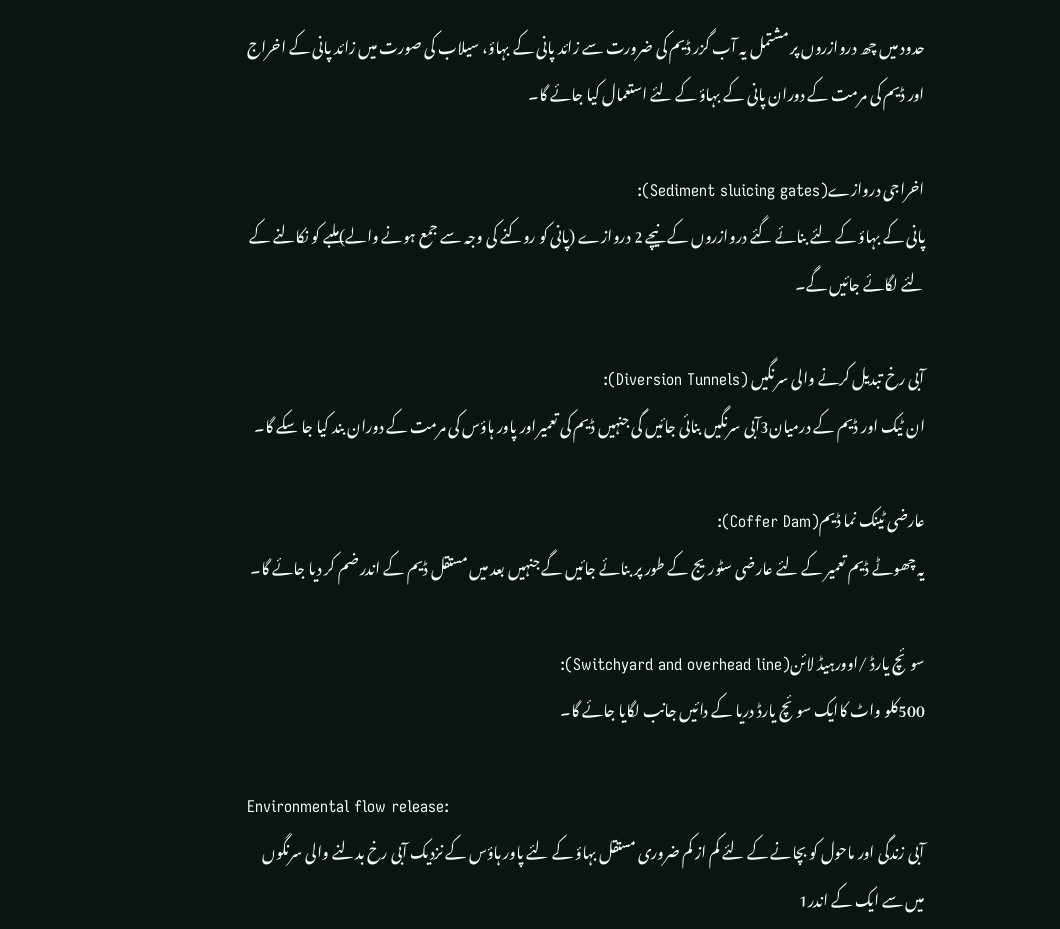حدود میں چھ دروازروں پر مشتمل یہ آب گزر ڈیم کی ضرورت سے زائد پانی کے بہاؤ، سیلاب کی صورت میں زائد پانی کے اخراج اور ڈیم کی مرمت کے دوران پانی کے بہاؤ کے لئے استعمال کیا جائے گا۔

اخراجی دروازے(Sediment sluicing gates):
پانی کے بہاؤ کے لئے بنائے گئے دروازروں کے نیچے 2 دروازے (پانی کو روکنے کی وجہ سے جمع ہونے والے)ملبے کو نکالنے کے لئے لگائے جائیں گے۔

آبی رخ تبدیل کرنے والی سرنگیں (Diversion Tunnels):
ان ٹیک اور ڈیم کے درمیان3آبی سرنگیں بنائی جائیں گی جنہیں ڈیم کی تعمیراور پاور ہاؤس کی مرمت کے دوران بند کیا جا سکے گا۔

عارضی ٹینک نما ڈیم(Coffer Dam):
یہ چھوٹے ڈیم تعمیر کے لئے عارضی سٹوریج کے طور پر بنائے جائیں گے جنہیں بعد میں مستقل ڈیم کے اندر ضم کر دیا جائے گا۔

سوئچ یارڈ /اوورہیڈ لائن(Switchyard and overhead line):
500کلو واٹ کاایک سوئچ یارڈ دریا کے دائیں جانب لگایا جائے گا۔

Environmental flow release:
آبی زندگی اور ماحول کو بچانے کے لئے کم از کم ضروری مستقل بہاؤ کے لئے پاور ہاؤس کے نزدیک آبی رخ بدلنے والی سرنگوں میں سے ایک کے اندر1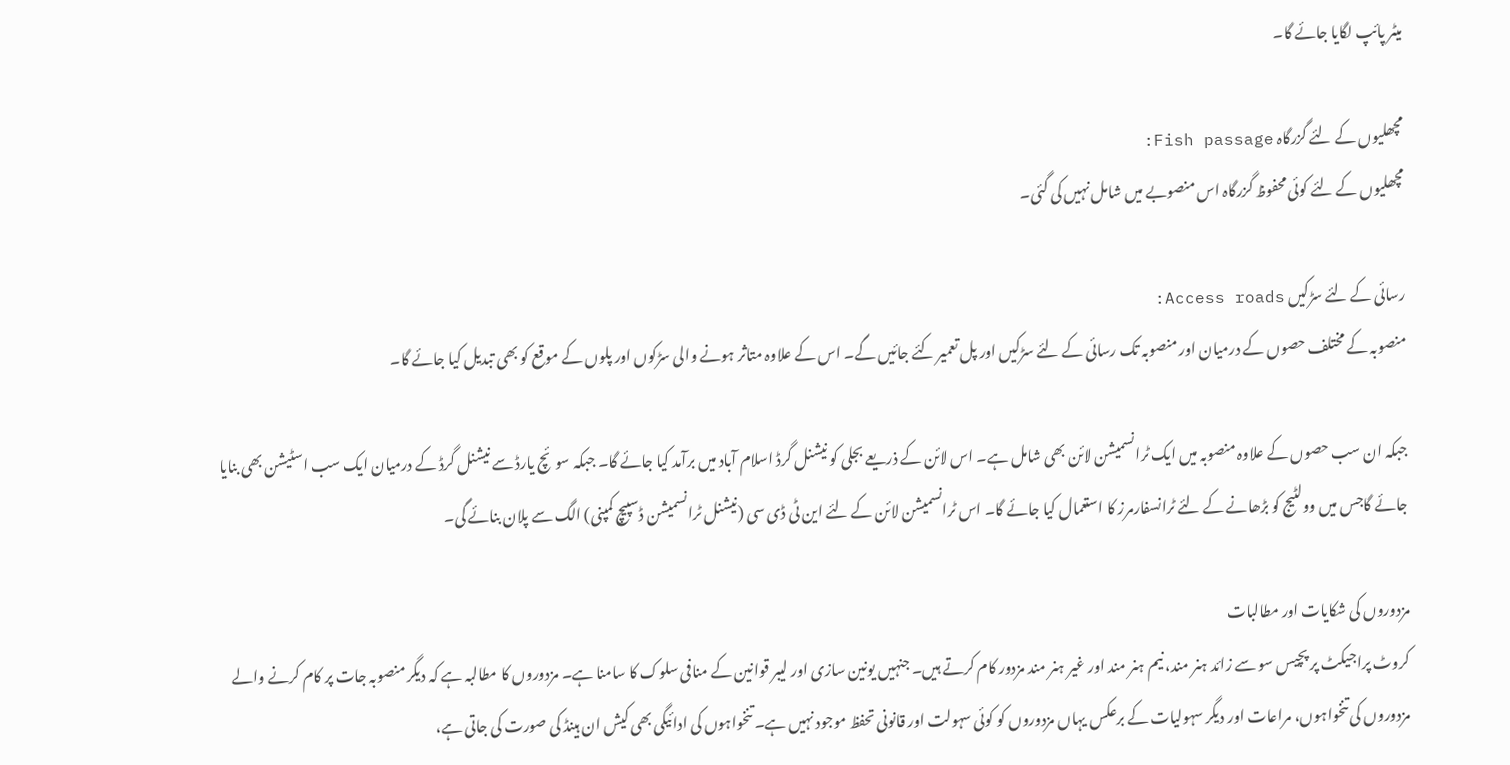میٹر پائپ لگایا جائے گا۔

مچھلیوں کے لئے گزرگاہ Fish passage:
مچھلیوں کے لئے کوئی محفوظ گزرگاہ اس منصوبے میں شامل نہیں کی گئی۔

رسائی کے لئے سڑکیں Access roads:
منصوبہ کے مختلف حصوں کے درمیان اور منصوبہ تک رسائی کے لئے سڑکیں اور پل تعمیر کئے جائیں گے۔ اس کے علاوہ متاثر ہونے والی سڑکوں اور پلوں کے موقع کو بھی تبدیل کیا جائے گا۔

جبکہ ان سب حصوں کے علاوہ منصوبہ میں ایک ٹرانسمیشن لائن بھی شامل ہے۔ اس لائن کے ذریعے بجلی کو نیشنل گرڈ اسلام آباد میں برآمد کیا جائے گا۔ جبکہ سوئچ یارڈ سے نیشنل گرڈ کے درمیان ایک سب اسٹیشن بھی بنایا جائے گاجس میں وولٹیج کو بڑھانے کے لئے ٹرانسفارمرز کا استعمال کیا جائے گا۔ اس ٹرانسمیشن لائن کے لئے این ٹی ڈی سی (نیشنل ٹرانسمیشن ڈسپیچ کمپنی) الگ سے پلان بنائے گی۔

مزدوروں کی شکایات اور مطالبات
کروٹ پراجیکٹ پر پچیس سو سے زائد ہنر مند، نیم ہنر مند اور غیر ہنر مند مزدور کام کرتے ہیں۔ جنہیں یونین سازی اور لیبر قوانین کے منافی سلوک کا سامنا ہے۔ مزدوروں کا مطالبہ ہے کہ دیگر منصوبہ جات پر کام کرنے والے مزدوروں کی تنخواہوں، مراعات اور دیگر سہولیات کے برعکس یہاں مزدوروں کو کوئی سہولت اور قانونی تحفظ موجود نہیں ہے۔ تنخواہوں کی ادائیگی بھی کیش ان ہینڈ کی صورت کی جاتی ہے،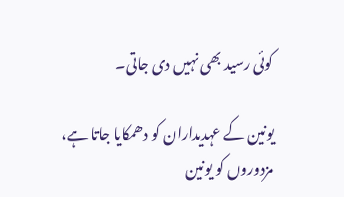کوئی رسید بھی نہیں دی جاتی۔

یونین کے عہدیداران کو دھمکایا جاتا ہے، مزدوروں کو یونین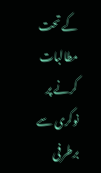کے تحت مطالبات کرنے پر نوکری سے برطرفی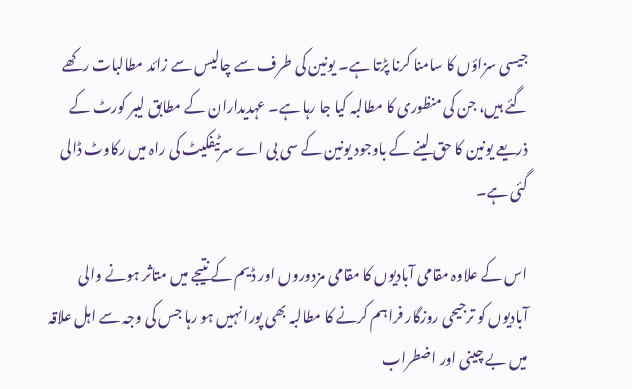جیسی سزاؤں کا سامنا کرنا پڑتا ہے۔ یونین کی طرف سے چالیس سے زائد مطالبات رکھے گئے ہیں، جن کی منظوری کا مطالبہ کیا جا رہا ہے۔ عہدیداران کے مطابق لیبر کورٹ کے ذریعے یونین کا حق لینے کے باوجود یونین کے سی بی اے سرٹیفکیٹ کی راہ میں رکاوٹ ڈالی گئی ہے۔

اس کے علاوہ مقامی آبادیوں کا مقامی مزدوروں اور ڈیم کے نتیجے میں متاثر ہونے والی آبادیوں کو ترجیحی روزگار فراہم کرنے کا مطالبہ بھی پورا نہیں ہو رہا جس کی وجہ سے اہل علاقہ میں بے چینی اور اضطراب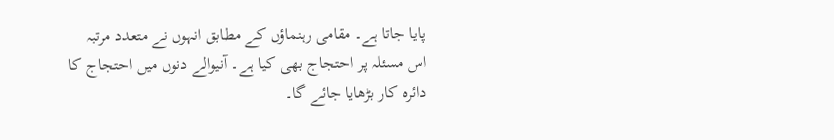پایا جاتا ہے۔ مقامی رہنماؤں کے مطابق انہوں نے متعدد مرتبہ اس مسئلہ پر احتجاج بھی کیا ہے۔ آنیوالے دنوں میں احتجاج کا دائرہ کار بڑھایا جائے گا۔